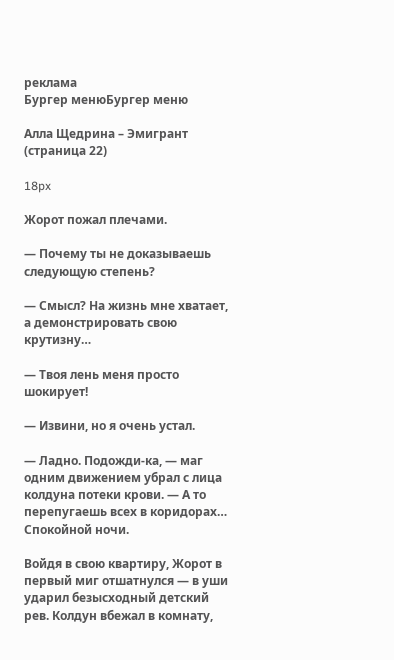реклама
Бургер менюБургер меню

Алла Щедрина – Эмигрант (страница 22)

18px

Жорот пожал плечами.

— Почему ты не доказываешь следующую степень?

— Смысл? На жизнь мне хватает, а демонстрировать свою крутизну…

— Твоя лень меня просто шокирует!

— Извини, но я очень устал.

— Ладно. Подожди-ка, — маг одним движением убрал с лица колдуна потеки крови. — А то перепугаешь всех в коридорах… Спокойной ночи.

Войдя в свою квартиру, Жорот в первый миг отшатнулся — в уши ударил безысходный детский рев. Колдун вбежал в комнату,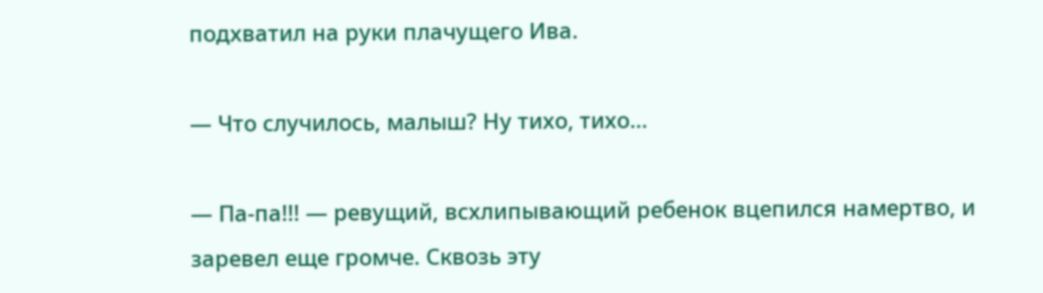подхватил на руки плачущего Ива.

— Что случилось, малыш? Ну тихо, тихо…

— Па-па!!! — ревущий, всхлипывающий ребенок вцепился намертво, и заревел еще громче. Сквозь эту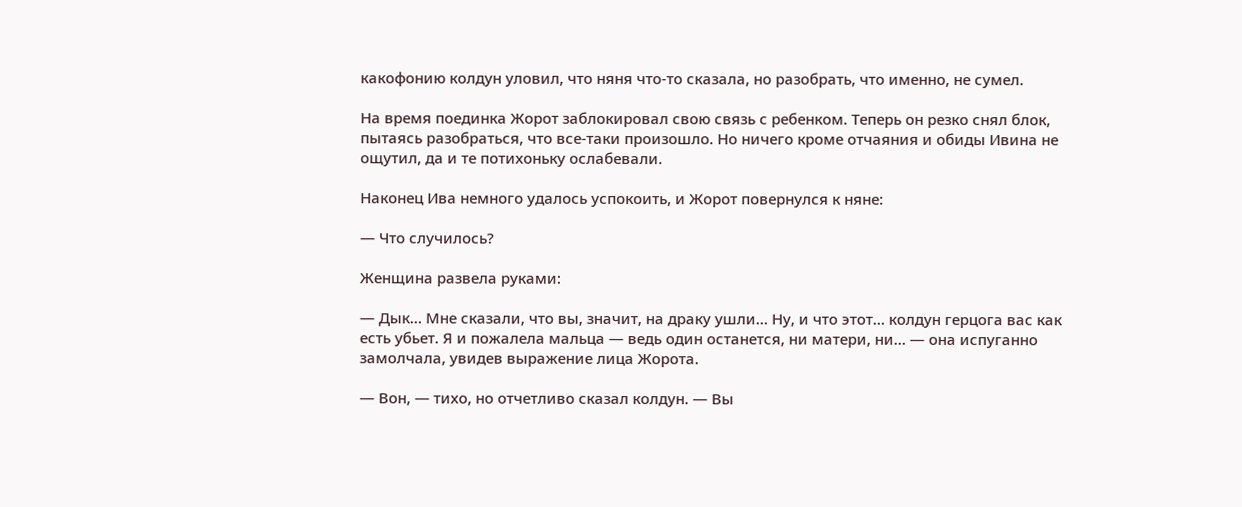какофонию колдун уловил, что няня что-то сказала, но разобрать, что именно, не сумел.

На время поединка Жорот заблокировал свою связь с ребенком. Теперь он резко снял блок, пытаясь разобраться, что все-таки произошло. Но ничего кроме отчаяния и обиды Ивина не ощутил, да и те потихоньку ослабевали.

Наконец Ива немного удалось успокоить, и Жорот повернулся к няне:

— Что случилось?

Женщина развела руками:

— Дык… Мне сказали, что вы, значит, на драку ушли… Ну, и что этот… колдун герцога вас как есть убьет. Я и пожалела мальца — ведь один останется, ни матери, ни… — она испуганно замолчала, увидев выражение лица Жорота.

— Вон, — тихо, но отчетливо сказал колдун. — Вы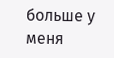больше у меня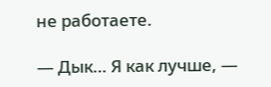не работаете.

— Дык… Я как лучше, —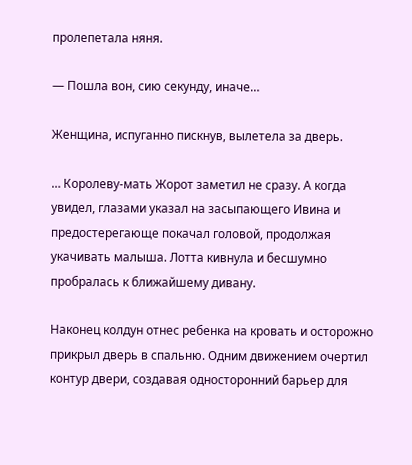пролепетала няня.

— Пошла вон, сию секунду, иначе…

Женщина, испуганно пискнув, вылетела за дверь.

… Королеву-мать Жорот заметил не сразу. А когда увидел, глазами указал на засыпающего Ивина и предостерегающе покачал головой, продолжая укачивать малыша. Лотта кивнула и бесшумно пробралась к ближайшему дивану.

Наконец колдун отнес ребенка на кровать и осторожно прикрыл дверь в спальню. Одним движением очертил контур двери, создавая односторонний барьер для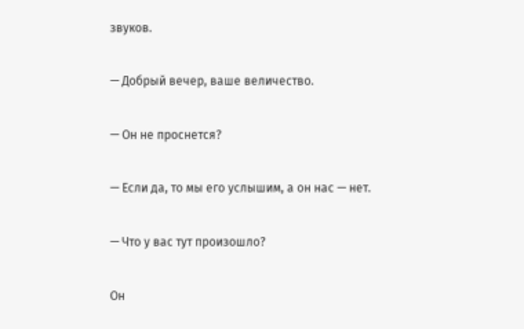звуков.

— Добрый вечер, ваше величество.

— Он не проснется?

— Если да, то мы его услышим, а он нас — нет.

— Что у вас тут произошло?

Он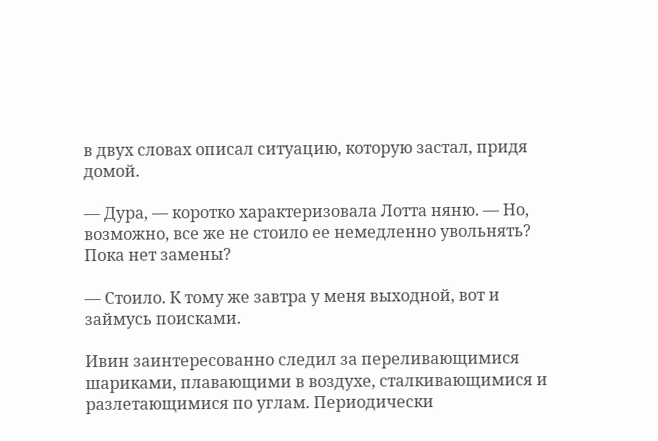в двух словах описал ситуацию, которую застал, придя домой.

— Дура, — коротко характеризовала Лотта няню. — Но, возможно, все же не стоило ее немедленно увольнять? Пока нет замены?

— Стоило. К тому же завтра у меня выходной, вот и займусь поисками.

Ивин заинтересованно следил за переливающимися шариками, плавающими в воздухе, сталкивающимися и разлетающимися по углам. Периодически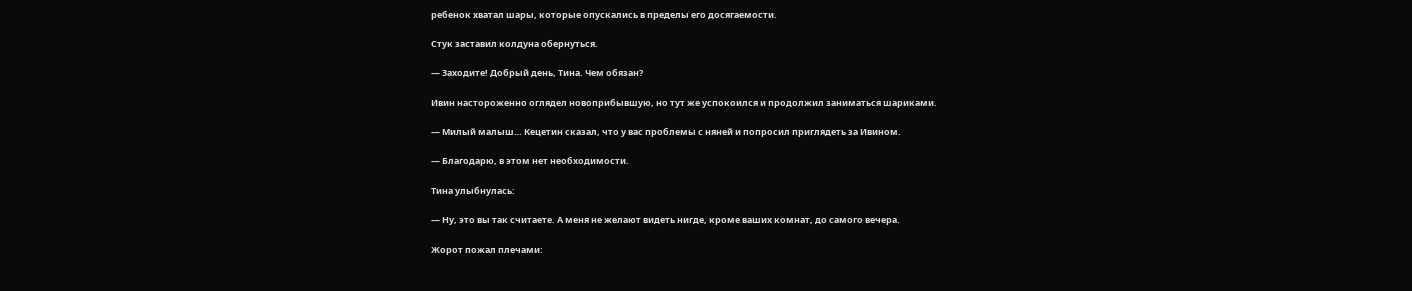ребенок хватал шары, которые опускались в пределы его досягаемости.

Стук заставил колдуна обернуться.

— Заходите! Добрый день, Тина. Чем обязан?

Ивин настороженно оглядел новоприбывшую, но тут же успокоился и продолжил заниматься шариками.

— Милый малыш… Кецетин сказал, что у вас проблемы с няней и попросил приглядеть за Ивином.

— Благодарю, в этом нет необходимости.

Тина улыбнулась:

— Ну, это вы так считаете. А меня не желают видеть нигде, кроме ваших комнат, до самого вечера.

Жорот пожал плечами: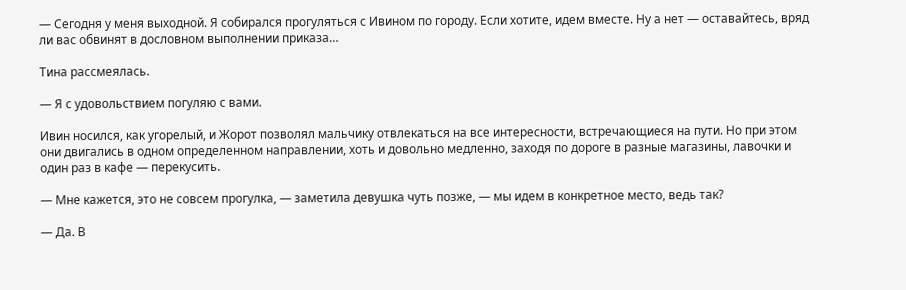— Сегодня у меня выходной. Я собирался прогуляться с Ивином по городу. Если хотите, идем вместе. Ну а нет — оставайтесь, вряд ли вас обвинят в дословном выполнении приказа…

Тина рассмеялась.

— Я с удовольствием погуляю с вами.

Ивин носился, как угорелый, и Жорот позволял мальчику отвлекаться на все интересности, встречающиеся на пути. Но при этом они двигались в одном определенном направлении, хоть и довольно медленно, заходя по дороге в разные магазины, лавочки и один раз в кафе — перекусить.

— Мне кажется, это не совсем прогулка, — заметила девушка чуть позже, — мы идем в конкретное место, ведь так?

— Да. В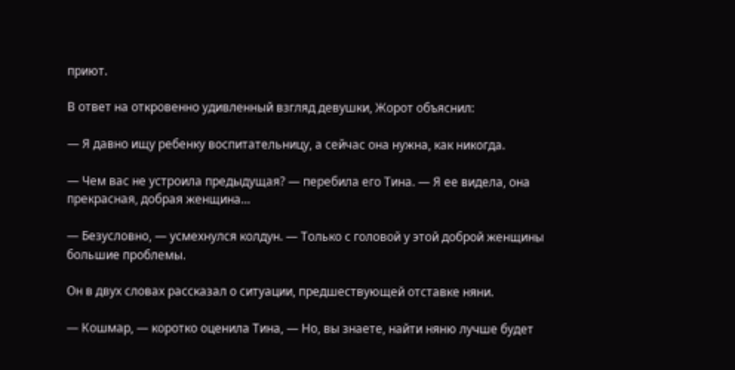приют.

В ответ на откровенно удивленный взгляд девушки, Жорот объяснил:

— Я давно ищу ребенку воспитательницу, а сейчас она нужна, как никогда.

— Чем вас не устроила предыдущая? — перебила его Тина. — Я ее видела, она прекрасная, добрая женщина…

— Безусловно, — усмехнулся колдун. — Только с головой у этой доброй женщины большие проблемы.

Он в двух словах рассказал о ситуации, предшествующей отставке няни.

— Кошмар, — коротко оценила Тина, — Но, вы знаете, найти няню лучше будет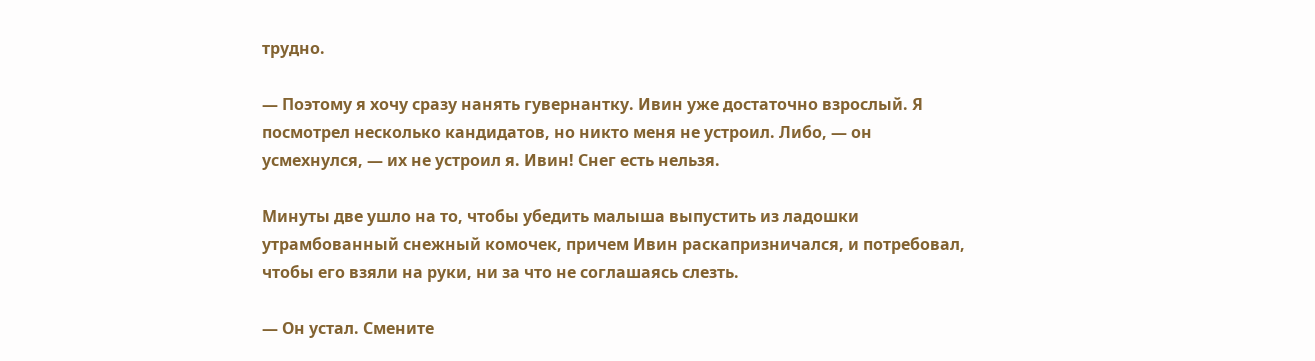трудно.

— Поэтому я хочу сразу нанять гувернантку. Ивин уже достаточно взрослый. Я посмотрел несколько кандидатов, но никто меня не устроил. Либо, — он усмехнулся, — их не устроил я. Ивин! Снег есть нельзя.

Минуты две ушло на то, чтобы убедить малыша выпустить из ладошки утрамбованный снежный комочек, причем Ивин раскапризничался, и потребовал, чтобы его взяли на руки, ни за что не соглашаясь слезть.

— Он устал. Смените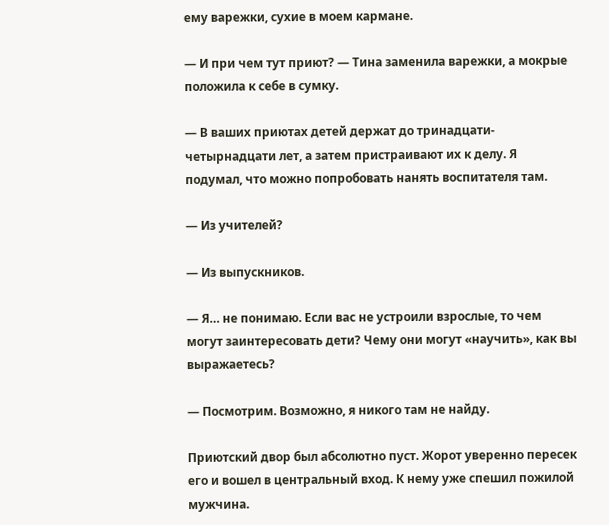ему варежки, сухие в моем кармане.

— И при чем тут приют? — Тина заменила варежки, а мокрые положила к себе в сумку.

— В ваших приютах детей держат до тринадцати-четырнадцати лет, а затем пристраивают их к делу. Я подумал, что можно попробовать нанять воспитателя там.

— Из учителей?

— Из выпускников.

— Я… не понимаю. Если вас не устроили взрослые, то чем могут заинтересовать дети? Чему они могут «научить», как вы выражаетесь?

— Посмотрим. Возможно, я никого там не найду.

Приютский двор был абсолютно пуст. Жорот уверенно пересек его и вошел в центральный вход. К нему уже спешил пожилой мужчина.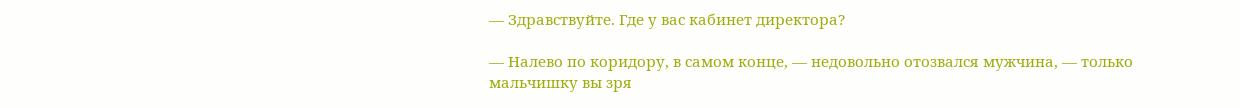— Здравствуйте. Где у вас кабинет директора?

— Налево по коридору, в самом конце, — недовольно отозвался мужчина, — только мальчишку вы зря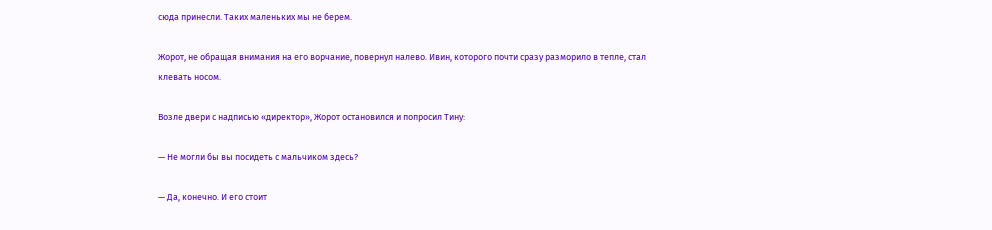сюда принесли. Таких маленьких мы не берем.

Жорот, не обращая внимания на его ворчание, повернул налево. Ивин, которого почти сразу разморило в тепле, стал клевать носом.

Возле двери с надписью «директор», Жорот остановился и попросил Тину:

— Не могли бы вы посидеть с мальчиком здесь?

— Да, конечно. И его стоит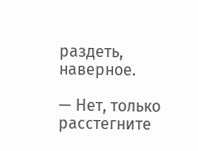раздеть, наверное.

— Нет, только расстегните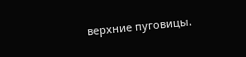верхние пуговицы.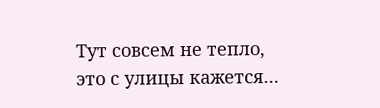Тут совсем не тепло, это с улицы кажется…